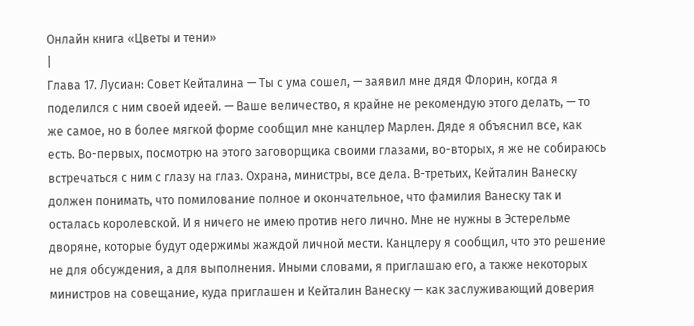Онлайн книга «Цветы и тени»
|
Глава 17. Лусиан: Совет Кейталина — Ты с ума сошел, — заявил мне дядя Флорин, когда я поделился с ним своей идеей. — Ваше величество, я крайне не рекомендую этого делать, — то же самое, но в более мягкой форме сообщил мне канцлер Марлен. Дяде я объяснил все, как есть. Во-первых, посмотрю на этого заговорщика своими глазами, во-вторых, я же не собираюсь встречаться с ним с глазу на глаз. Охрана, министры, все дела. В-третьих, Кейталин Ванеску должен понимать, что помилование полное и окончательное, что фамилия Ванеску так и осталась королевской. И я ничего не имею против него лично. Мне не нужны в Эстерельме дворяне, которые будут одержимы жаждой личной мести. Канцлеру я сообщил, что это решение не для обсуждения, а для выполнения. Иными словами, я приглашаю его, а также некоторых министров на совещание, куда приглашен и Кейталин Ванеску — как заслуживающий доверия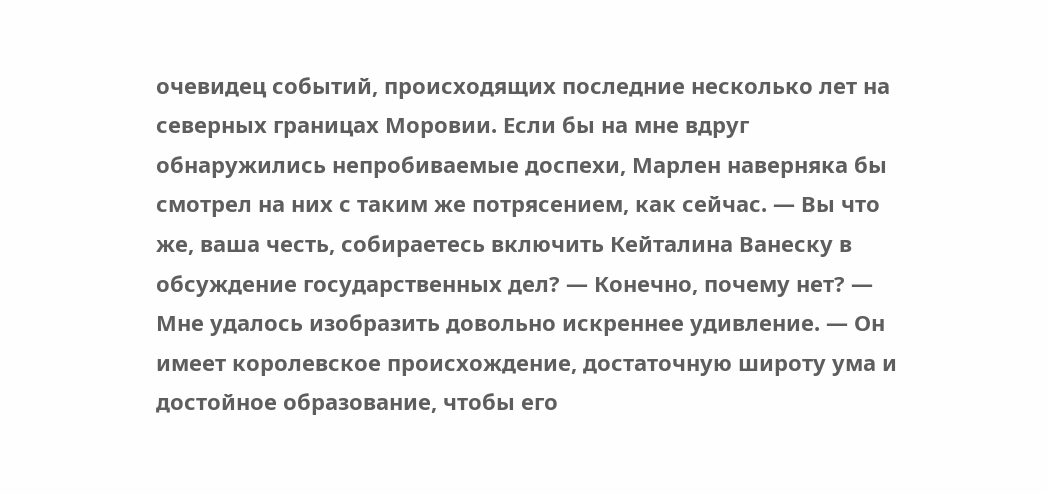очевидец событий, происходящих последние несколько лет на северных границах Моровии. Если бы на мне вдруг обнаружились непробиваемые доспехи, Марлен наверняка бы смотрел на них с таким же потрясением, как сейчас. — Вы что же, ваша честь, собираетесь включить Кейталина Ванеску в обсуждение государственных дел? — Конечно, почему нет? — Мне удалось изобразить довольно искреннее удивление. — Он имеет королевское происхождение, достаточную широту ума и достойное образование, чтобы его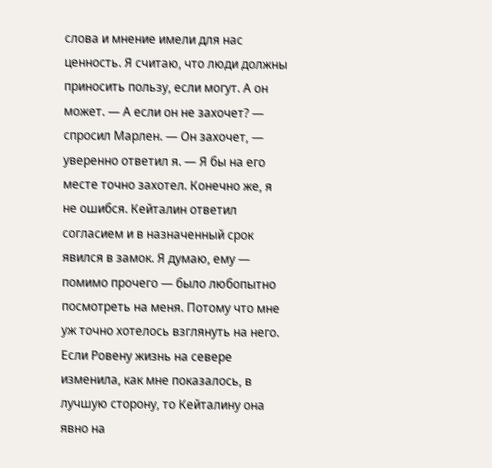слова и мнение имели для нас ценность. Я считаю, что люди должны приносить пользу, если могут. А он может. — А если он не захочет? — спросил Марлен. — Он захочет, — уверенно ответил я. — Я бы на его месте точно захотел. Конечно же, я не ошибся. Кейталин ответил согласием и в назначенный срок явился в замок. Я думаю, ему — помимо прочего — было любопытно посмотреть на меня. Потому что мне уж точно хотелось взглянуть на него. Если Ровену жизнь на севере изменила, как мне показалось, в лучшую сторону, то Кейталину она явно на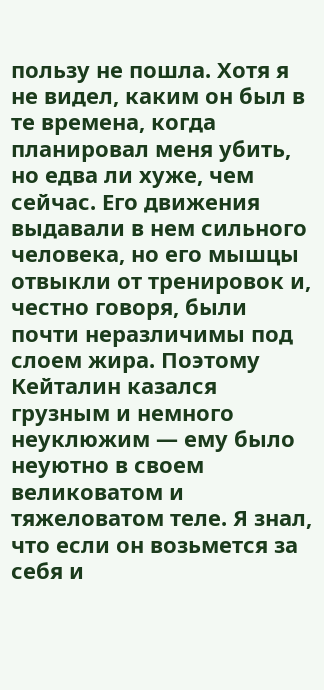пользу не пошла. Хотя я не видел, каким он был в те времена, когда планировал меня убить, но едва ли хуже, чем сейчас. Его движения выдавали в нем сильного человека, но его мышцы отвыкли от тренировок и, честно говоря, были почти неразличимы под слоем жира. Поэтому Кейталин казался грузным и немного неуклюжим — ему было неуютно в своем великоватом и тяжеловатом теле. Я знал, что если он возьмется за себя и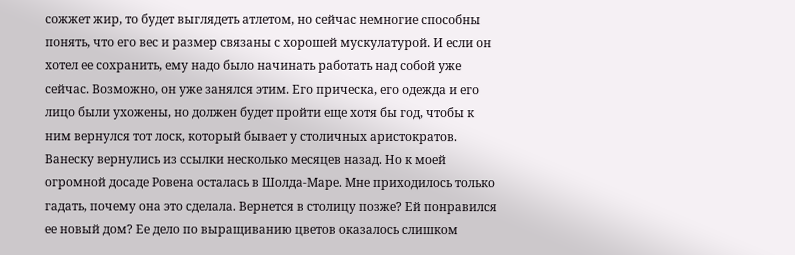сожжет жир, то будет выглядеть атлетом, но сейчас немногие способны понять, что его вес и размер связаны с хорошей мускулатурой. И если он хотел ее сохранить, ему надо было начинать работать над собой уже сейчас. Возможно, он уже занялся этим. Его прическа, его одежда и его лицо были ухожены, но должен будет пройти еще хотя бы год, чтобы к ним вернулся тот лоск, который бывает у столичных аристократов. Ванеску вернулись из ссылки несколько месяцев назад. Но к моей огромной досаде Ровена осталась в Шолда-Маре. Мне приходилось только гадать, почему она это сделала. Вернется в столицу позже? Ей понравился ее новый дом? Ее дело по выращиванию цветов оказалось слишком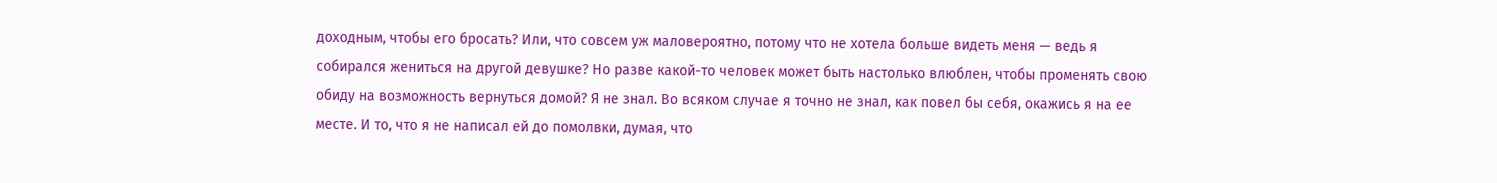доходным, чтобы его бросать? Или, что совсем уж маловероятно, потому что не хотела больше видеть меня — ведь я собирался жениться на другой девушке? Но разве какой-то человек может быть настолько влюблен, чтобы променять свою обиду на возможность вернуться домой? Я не знал. Во всяком случае я точно не знал, как повел бы себя, окажись я на ее месте. И то, что я не написал ей до помолвки, думая, что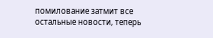помилование затмит все остальные новости, теперь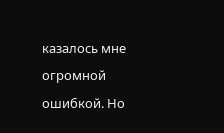казалось мне огромной ошибкой. Но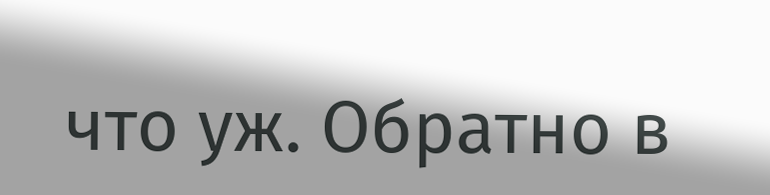что уж. Обратно в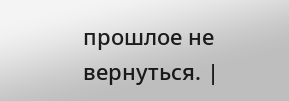прошлое не вернуться. |